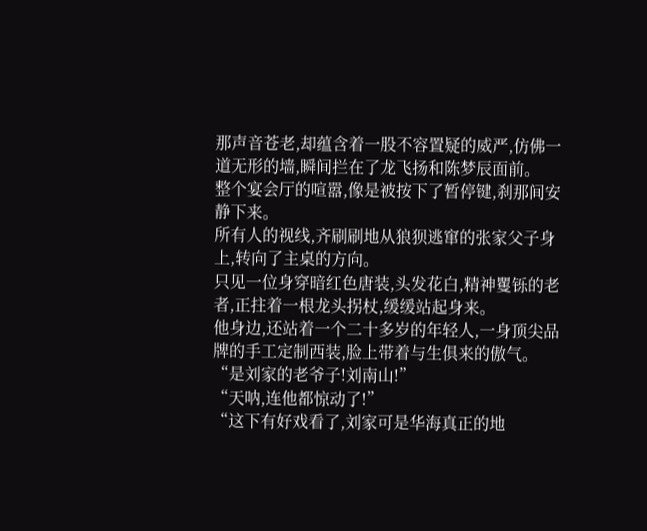那声音苍老,却蕴含着一股不容置疑的威严,仿佛一道无形的墙,瞬间拦在了龙飞扬和陈梦辰面前。
整个宴会厅的喧嚣,像是被按下了暂停键,刹那间安静下来。
所有人的视线,齐刷刷地从狼狈逃窜的张家父子身上,转向了主桌的方向。
只见一位身穿暗红色唐装,头发花白,精神矍铄的老者,正拄着一根龙头拐杖,缓缓站起身来。
他身边,还站着一个二十多岁的年轻人,一身顶尖品牌的手工定制西装,脸上带着与生俱来的傲气。
“是刘家的老爷子!刘南山!”
“天呐,连他都惊动了!”
“这下有好戏看了,刘家可是华海真正的地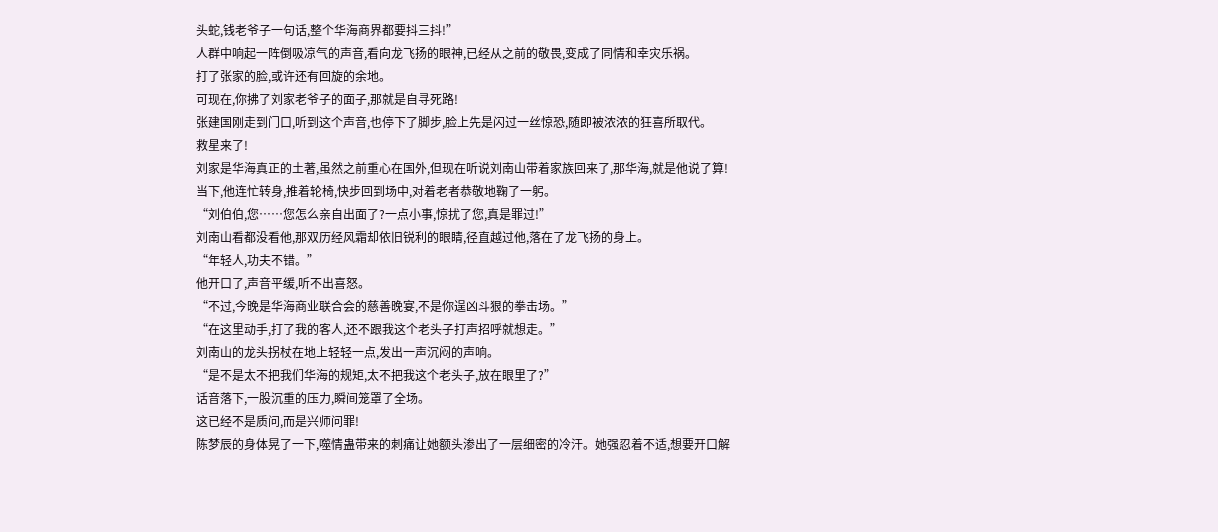头蛇,钱老爷子一句话,整个华海商界都要抖三抖!”
人群中响起一阵倒吸凉气的声音,看向龙飞扬的眼神,已经从之前的敬畏,变成了同情和幸灾乐祸。
打了张家的脸,或许还有回旋的余地。
可现在,你拂了刘家老爷子的面子,那就是自寻死路!
张建国刚走到门口,听到这个声音,也停下了脚步,脸上先是闪过一丝惊恐,随即被浓浓的狂喜所取代。
救星来了!
刘家是华海真正的土著,虽然之前重心在国外,但现在听说刘南山带着家族回来了,那华海,就是他说了算!
当下,他连忙转身,推着轮椅,快步回到场中,对着老者恭敬地鞠了一躬。
“刘伯伯,您……您怎么亲自出面了?一点小事,惊扰了您,真是罪过!”
刘南山看都没看他,那双历经风霜却依旧锐利的眼睛,径直越过他,落在了龙飞扬的身上。
“年轻人,功夫不错。”
他开口了,声音平缓,听不出喜怒。
“不过,今晚是华海商业联合会的慈善晚宴,不是你逞凶斗狠的拳击场。”
“在这里动手,打了我的客人,还不跟我这个老头子打声招呼就想走。”
刘南山的龙头拐杖在地上轻轻一点,发出一声沉闷的声响。
“是不是太不把我们华海的规矩,太不把我这个老头子,放在眼里了?”
话音落下,一股沉重的压力,瞬间笼罩了全场。
这已经不是质问,而是兴师问罪!
陈梦辰的身体晃了一下,噬情蛊带来的刺痛让她额头渗出了一层细密的冷汗。她强忍着不适,想要开口解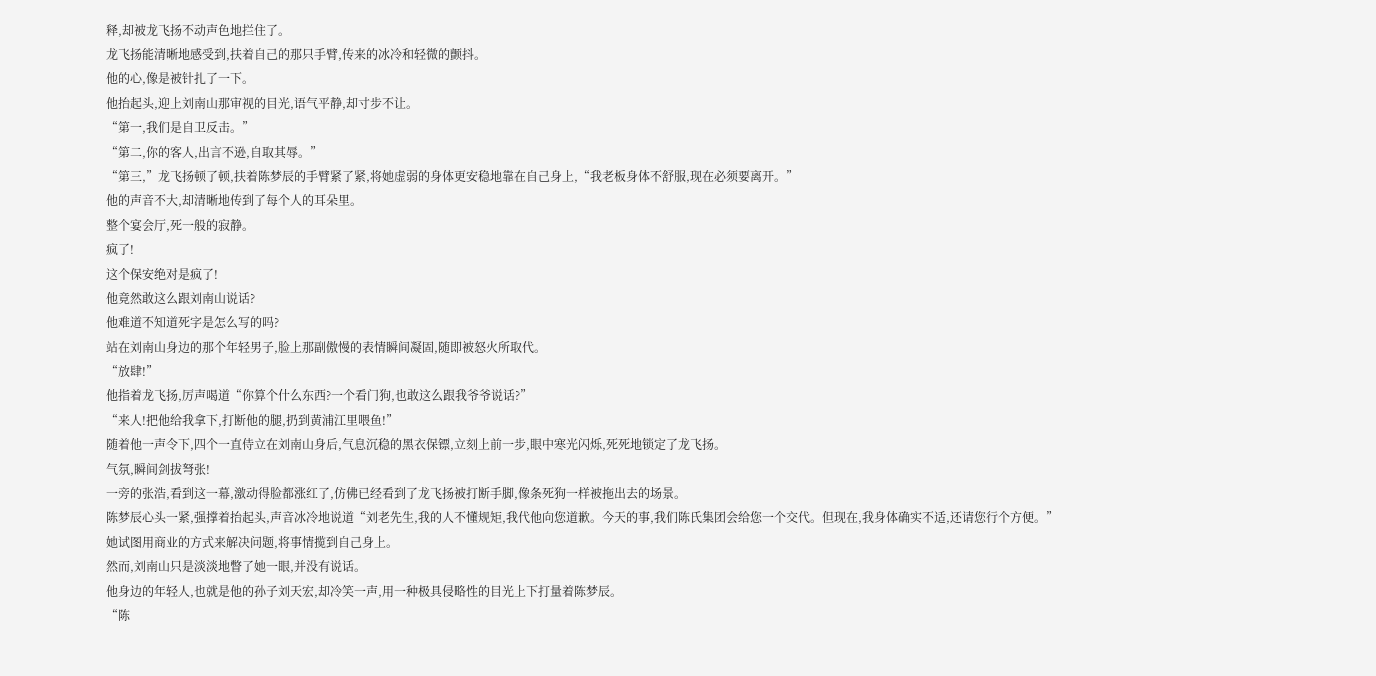释,却被龙飞扬不动声色地拦住了。
龙飞扬能清晰地感受到,扶着自己的那只手臂,传来的冰冷和轻微的颤抖。
他的心,像是被针扎了一下。
他抬起头,迎上刘南山那审视的目光,语气平静,却寸步不让。
“第一,我们是自卫反击。”
“第二,你的客人,出言不逊,自取其辱。”
“第三,”龙飞扬顿了顿,扶着陈梦辰的手臂紧了紧,将她虚弱的身体更安稳地靠在自己身上,“我老板身体不舒服,现在必须要离开。”
他的声音不大,却清晰地传到了每个人的耳朵里。
整个宴会厅,死一般的寂静。
疯了!
这个保安绝对是疯了!
他竟然敢这么跟刘南山说话?
他难道不知道死字是怎么写的吗?
站在刘南山身边的那个年轻男子,脸上那副傲慢的表情瞬间凝固,随即被怒火所取代。
“放肆!”
他指着龙飞扬,厉声喝道“你算个什么东西?一个看门狗,也敢这么跟我爷爷说话?”
“来人!把他给我拿下,打断他的腿,扔到黄浦江里喂鱼!”
随着他一声令下,四个一直侍立在刘南山身后,气息沉稳的黑衣保镖,立刻上前一步,眼中寒光闪烁,死死地锁定了龙飞扬。
气氛,瞬间剑拔弩张!
一旁的张浩,看到这一幕,激动得脸都涨红了,仿佛已经看到了龙飞扬被打断手脚,像条死狗一样被拖出去的场景。
陈梦辰心头一紧,强撑着抬起头,声音冰冷地说道“刘老先生,我的人不懂规矩,我代他向您道歉。今天的事,我们陈氏集团会给您一个交代。但现在,我身体确实不适,还请您行个方便。”
她试图用商业的方式来解决问题,将事情揽到自己身上。
然而,刘南山只是淡淡地瞥了她一眼,并没有说话。
他身边的年轻人,也就是他的孙子刘天宏,却冷笑一声,用一种极具侵略性的目光上下打量着陈梦辰。
“陈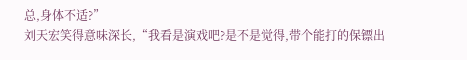总,身体不适?”
刘天宏笑得意味深长,“我看是演戏吧?是不是觉得,带个能打的保镖出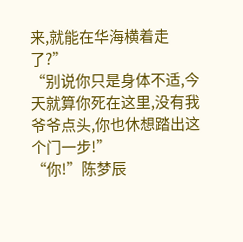来,就能在华海横着走了?”
“别说你只是身体不适,今天就算你死在这里,没有我爷爷点头,你也休想踏出这个门一步!”
“你!”陈梦辰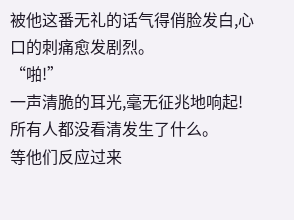被他这番无礼的话气得俏脸发白,心口的刺痛愈发剧烈。
“啪!”
一声清脆的耳光,毫无征兆地响起!
所有人都没看清发生了什么。
等他们反应过来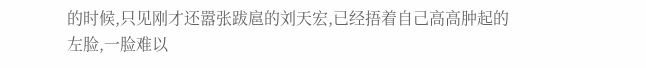的时候,只见刚才还嚣张跋扈的刘天宏,已经捂着自己高高肿起的左脸,一脸难以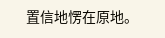置信地愣在原地。